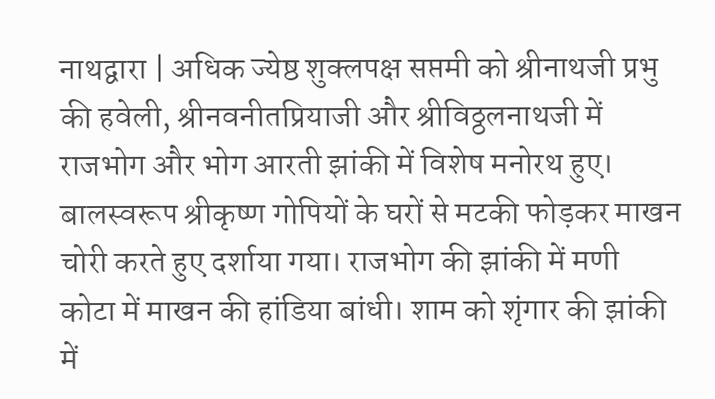नाथद्वारा | अधिक ज्येष्ठ शुक्लपक्ष सप्तमी को श्रीनाथजी प्रभु की हवेली, श्रीनवनीतप्रियाजी और श्रीविठ्ठलनाथजी में राजभोग और भोग आरती झांकी में विशेष मनोरथ हुए। बालस्वरूप श्रीकृष्ण गोपियों के घरों से मटकी फोड़कर माखन चोरी करते हुए दर्शाया गया। राजभोग की झांकी में मणी कोटा में माखन की हांडिया बांधी। शाम को शृंगार की झांकी में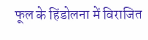फूल के हिंडोलना में विराजित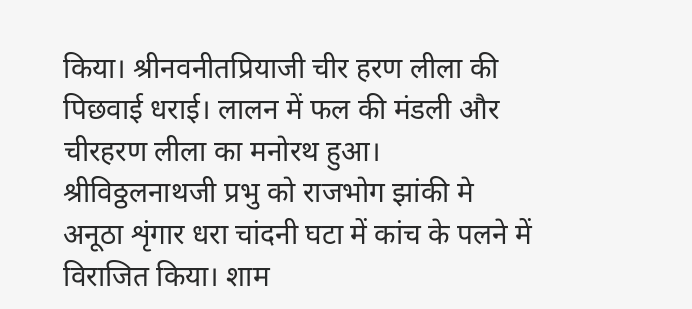किया। श्रीनवनीतप्रियाजी चीर हरण लीला की पिछवाई धराई। लालन में फल की मंडली और चीरहरण लीला का मनोरथ हुआ। श्रीविठ्ठलनाथजी प्रभु को राजभोग झांकी मे अनूठा शृंगार धरा चांदनी घटा में कांच के पलने में विराजित किया। शाम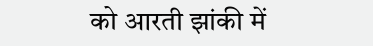को आरती झांकी में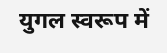युगल स्वरूप में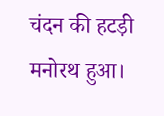चंदन की हटड़ी मनोरथ हुआ।